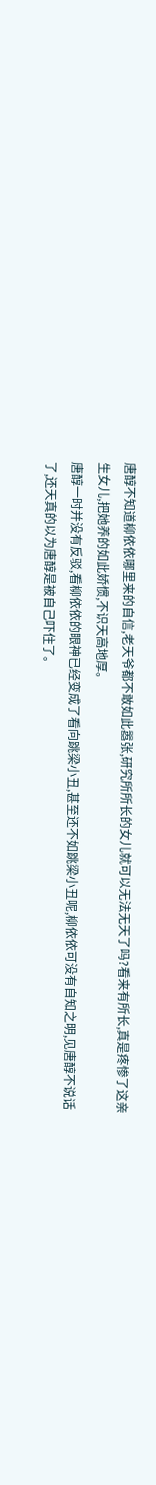唐醇不知道柳依依哪里来的自信,老天爷都不敢如此嚣张,研究所所长的女儿就可以无法无天了吗?看来有所长,真是疼惨了这亲生女儿,把她养的如此娇惯,不识天高地厚。
唐醇一时并没有反驳,看柳依依的眼神已经变成了看向跳梁小丑,甚至还不如跳梁小丑呢,柳依依可没有自知之明,见唐醇不说话了,还天真的以为唐醇是被自己吓住了。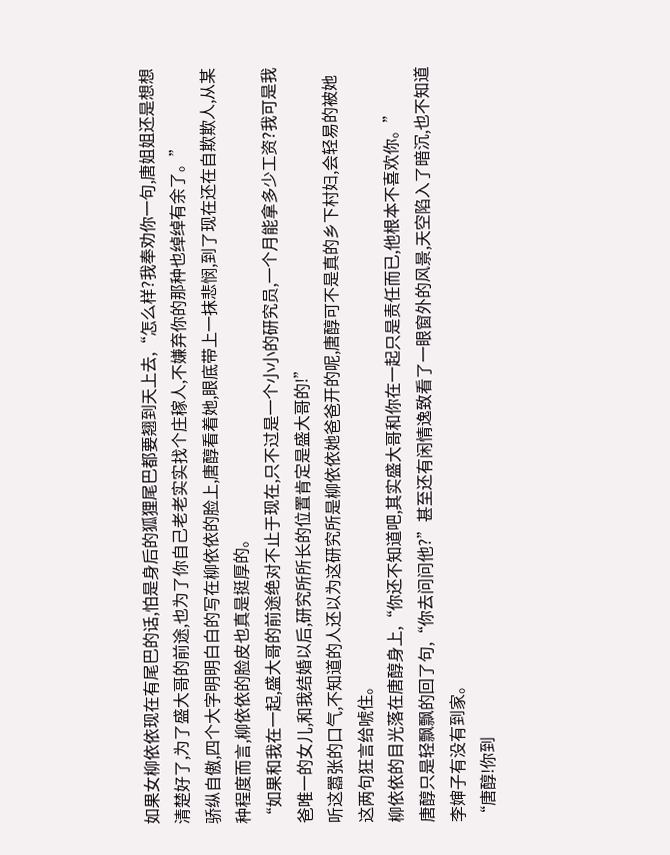如果女柳依依现在有尾巴的话,怕是身后的狐狸尾巴都要翘到天上去,“怎么样?我奉劝你一句,唐姐姐还是想想清楚好了,为了盛大哥的前途,也为了你自己老老实实找个庄稼人,不嫌弃你的那种也绰绰有余了。”
骄纵自傲,四个大字明明白白的写在柳依依的脸上,唐醇看着她,眼底带上一抹悲悯,到了现在还在自欺欺人,从某种程度而言,柳依依的脸皮也真是挺厚的。
“如果和我在一起,盛大哥的前途绝对不止于现在,只不过是一个小小的研究员,一个月能拿多少工资?我可是我爸唯一的女儿,和我结婚以后,研究所所长的位置肯定是盛大哥的!”
听这嚣张的口气,不知道的人还以为这研究所是柳依依她爸爸开的呢,唐醇可不是真的乡下村妇,会轻易的被她这两句狂言给唬住。
柳依依的目光落在唐醇身上,“你还不知道吧,其实盛大哥和你在一起只是责任而已,他根本不喜欢你。”
唐醇只是轻飘飘的回了句,“你去问问他?”甚至还有闲情逸致看了一眼窗外的风景,天空陷入了暗沉,也不知道李婶子有没有到家。
“唐醇!你到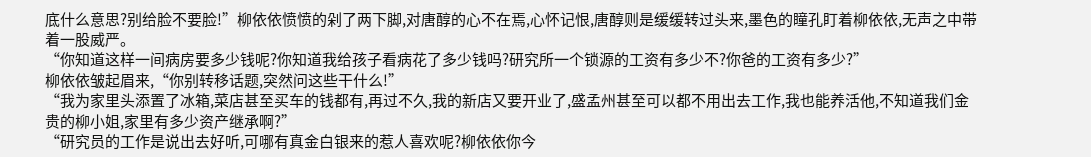底什么意思?别给脸不要脸!”柳依依愤愤的剁了两下脚,对唐醇的心不在焉,心怀记恨,唐醇则是缓缓转过头来,墨色的瞳孔盯着柳依依,无声之中带着一股威严。
“你知道这样一间病房要多少钱呢?你知道我给孩子看病花了多少钱吗?研究所一个锁源的工资有多少不?你爸的工资有多少?”
柳依依皱起眉来,“你别转移话题,突然问这些干什么!”
“我为家里头添置了冰箱,菜店甚至买车的钱都有,再过不久,我的新店又要开业了,盛孟州甚至可以都不用出去工作,我也能养活他,不知道我们金贵的柳小姐,家里有多少资产继承啊?”
“研究员的工作是说出去好听,可哪有真金白银来的惹人喜欢呢?柳依依你今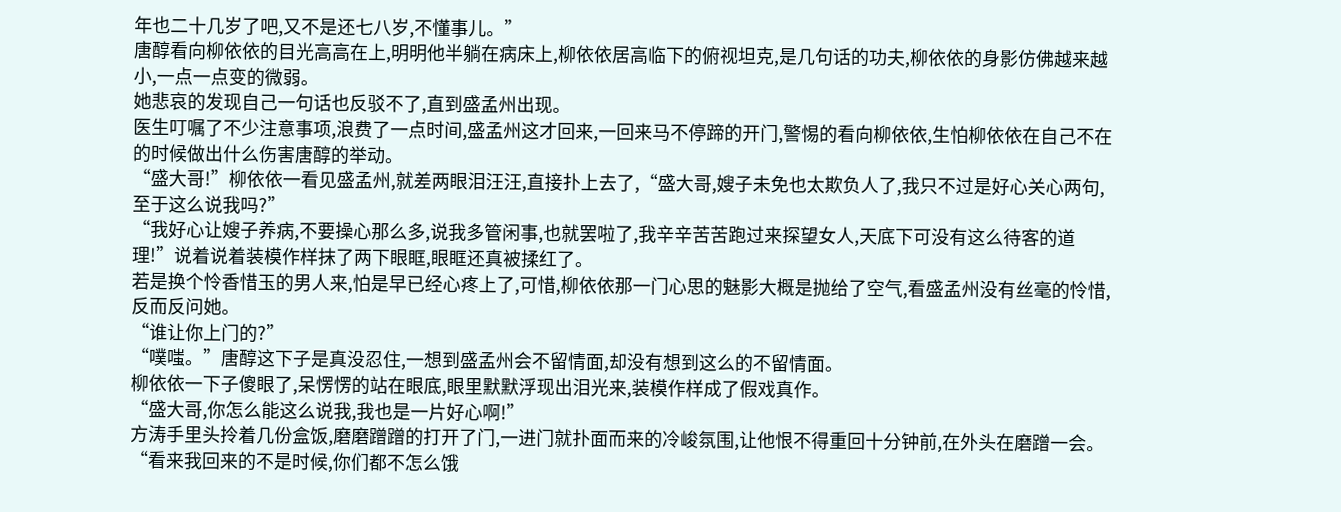年也二十几岁了吧,又不是还七八岁,不懂事儿。”
唐醇看向柳依依的目光高高在上,明明他半躺在病床上,柳依依居高临下的俯视坦克,是几句话的功夫,柳依依的身影仿佛越来越小,一点一点变的微弱。
她悲哀的发现自己一句话也反驳不了,直到盛孟州出现。
医生叮嘱了不少注意事项,浪费了一点时间,盛孟州这才回来,一回来马不停蹄的开门,警惕的看向柳依依,生怕柳依依在自己不在的时候做出什么伤害唐醇的举动。
“盛大哥!”柳依依一看见盛孟州,就差两眼泪汪汪,直接扑上去了,“盛大哥,嫂子未免也太欺负人了,我只不过是好心关心两句,至于这么说我吗?”
“我好心让嫂子养病,不要操心那么多,说我多管闲事,也就罢啦了,我辛辛苦苦跑过来探望女人,天底下可没有这么待客的道理!”说着说着装模作样抹了两下眼眶,眼眶还真被揉红了。
若是换个怜香惜玉的男人来,怕是早已经心疼上了,可惜,柳依依那一门心思的魅影大概是抛给了空气,看盛孟州没有丝毫的怜惜,反而反问她。
“谁让你上门的?”
“噗嗤。”唐醇这下子是真没忍住,一想到盛孟州会不留情面,却没有想到这么的不留情面。
柳依依一下子傻眼了,呆愣愣的站在眼底,眼里默默浮现出泪光来,装模作样成了假戏真作。
“盛大哥,你怎么能这么说我,我也是一片好心啊!”
方涛手里头拎着几份盒饭,磨磨蹭蹭的打开了门,一进门就扑面而来的冷峻氛围,让他恨不得重回十分钟前,在外头在磨蹭一会。
“看来我回来的不是时候,你们都不怎么饿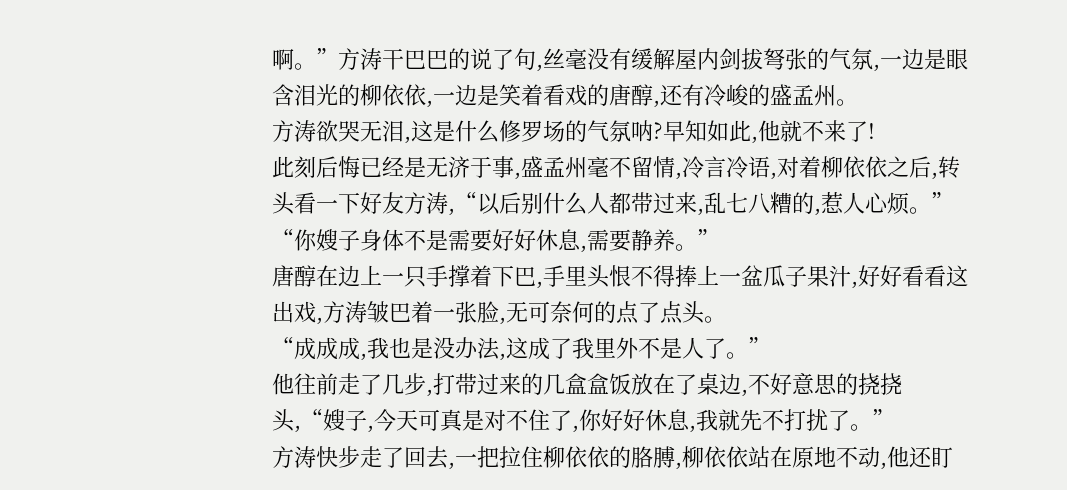啊。”方涛干巴巴的说了句,丝毫没有缓解屋内剑拔弩张的气氛,一边是眼含泪光的柳依依,一边是笑着看戏的唐醇,还有冷峻的盛孟州。
方涛欲哭无泪,这是什么修罗场的气氛呐?早知如此,他就不来了!
此刻后悔已经是无济于事,盛孟州毫不留情,冷言冷语,对着柳依依之后,转头看一下好友方涛,“以后别什么人都带过来,乱七八糟的,惹人心烦。”
“你嫂子身体不是需要好好休息,需要静养。”
唐醇在边上一只手撑着下巴,手里头恨不得捧上一盆瓜子果汁,好好看看这出戏,方涛皱巴着一张脸,无可奈何的点了点头。
“成成成,我也是没办法,这成了我里外不是人了。”
他往前走了几步,打带过来的几盒盒饭放在了桌边,不好意思的挠挠头,“嫂子,今天可真是对不住了,你好好休息,我就先不打扰了。”
方涛快步走了回去,一把拉住柳依依的胳膊,柳依依站在原地不动,他还盯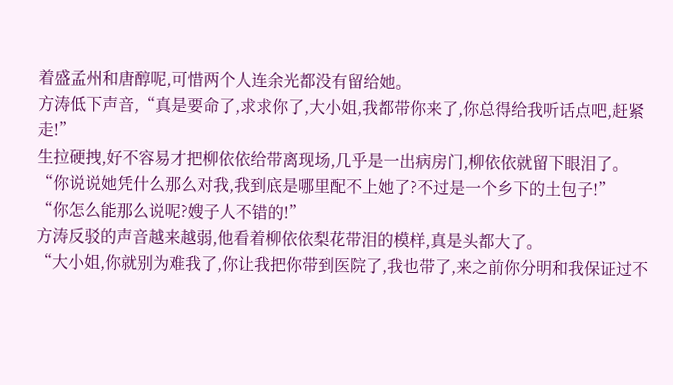着盛孟州和唐醇呢,可惜两个人连余光都没有留给她。
方涛低下声音,“真是要命了,求求你了,大小姐,我都带你来了,你总得给我听话点吧,赶紧走!”
生拉硬拽,好不容易才把柳依依给带离现场,几乎是一出病房门,柳依依就留下眼泪了。
“你说说她凭什么那么对我,我到底是哪里配不上她了?不过是一个乡下的土包子!”
“你怎么能那么说呢?嫂子人不错的!”
方涛反驳的声音越来越弱,他看着柳依依梨花带泪的模样,真是头都大了。
“大小姐,你就别为难我了,你让我把你带到医院了,我也带了,来之前你分明和我保证过不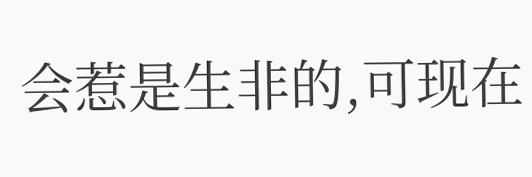会惹是生非的,可现在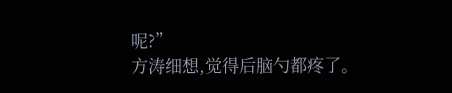呢?”
方涛细想,觉得后脑勺都疼了。